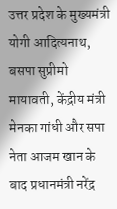उत्तर प्रदेश के मुख्यमंत्री योगी आदित्यनाथ, बसपा सुप्रीमो मायावती, केंद्रीय मंत्री मेनका गांधी और सपा नेता आजम खान के बाद प्रधानमंत्री नरेंद्र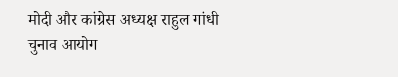मोदी और कांग्रेस अध्यक्ष राहुल गांधी चुनाव आयोग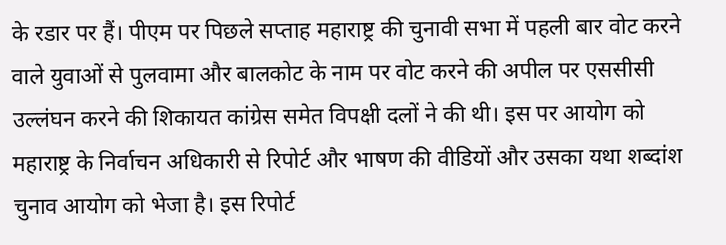के रडार पर हैं। पीएम पर पिछले सप्ताह महाराष्ट्र की चुनावी सभा में पहली बार वोट करने वाले युवाओं से पुलवामा और बालकोट के नाम पर वोट करने की अपील पर एससीसी उल्लंघन करने की शिकायत कांग्रेस समेत विपक्षी दलों ने की थी। इस पर आयोग को महाराष्ट्र के निर्वाचन अधिकारी से रिपोर्ट और भाषण की वीडियों और उसका यथा शब्दांश चुनाव आयोग को भेजा है। इस रिपोर्ट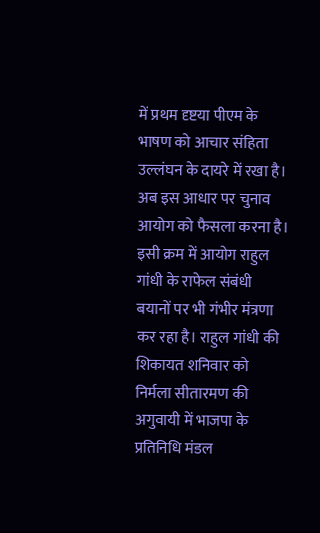में प्रथम दृष्टया पीएम के भाषण को आचार संहिता उल्लंघन के दायरे में रखा है। अब इस आधार पर चुनाव आयोग को फैसला करना है।
इसी क्रम में आयोग राहुल गांधी के राफेल संबंधी बयानों पर भी गंभीर मंत्रणा कर रहा है। राहुल गांधी की शिकायत शनिवार को निर्मला सीतारमण की अगुवायी में भाजपा के प्रतिनिधि मंडल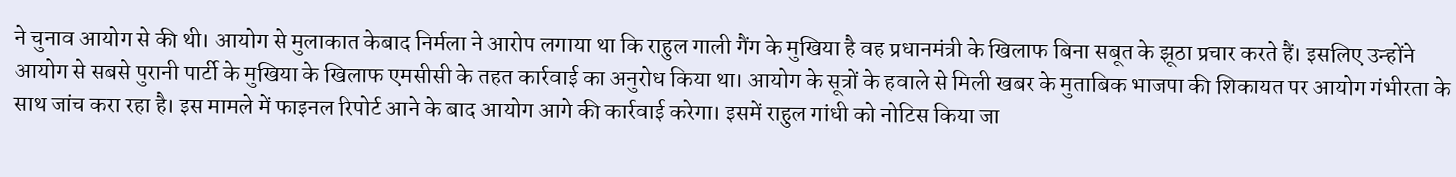ने चुनाव आयोग से की थी। आयोग से मुलाकात केबाद निर्मला ने आरोप लगाया था कि राहुल गाली गैंग के मुखिया है वह प्रधानमंत्री के खिलाफ बिना सबूत के झूठा प्रचार करते हैं। इसलिए उन्होंने आयोग से सबसे पुरानी पार्टी के मुखिया के खिलाफ एमसीसी के तहत कार्रवाई का अनुरोध किया था। आयोग के सूत्रों के हवाले से मिली खबर के मुताबिक भाजपा की शिकायत पर आयोग गंभीरता के साथ जांच करा रहा है। इस मामले में फाइनल रिपोर्ट आने के बाद आयोग आगे की कार्रवाई करेगा। इसमें राहुल गांधी को नोटिस किया जा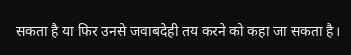सकता है या फिर उनसे जवाबदेही तय करने को कहा जा सकता है।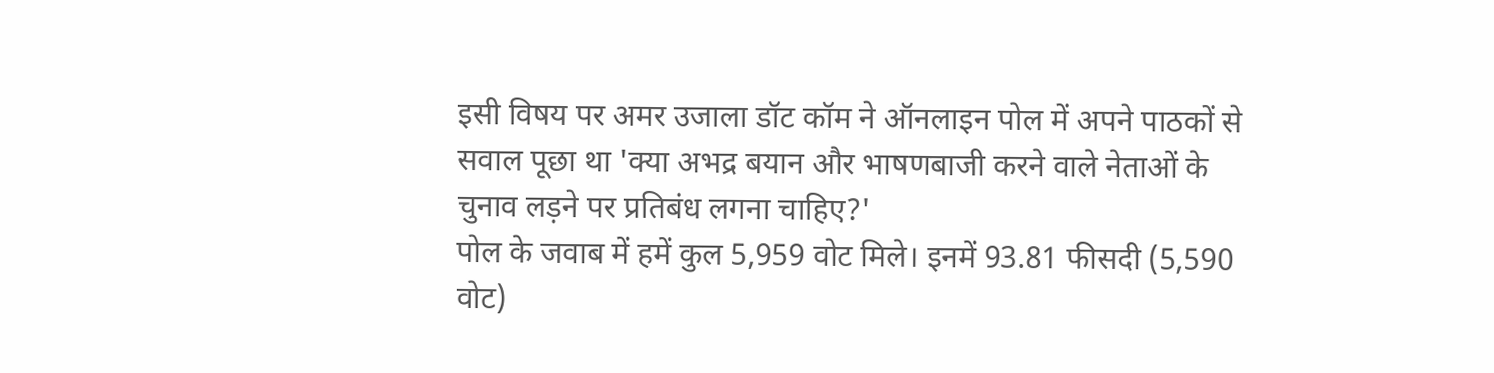इसी विषय पर अमर उजाला डॉट कॉम ने ऑनलाइन पोल में अपने पाठकों से सवाल पूछा था 'क्या अभद्र बयान और भाषणबाजी करने वाले नेताओं के चुनाव लड़ने पर प्रतिबंध लगना चाहिए?'
पोल के जवाब में हमें कुल 5,959 वोट मिले। इनमें 93.81 फीसदी (5,590 वोट)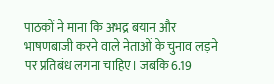पाठकों ने माना कि अभद्र बयान और भाषणबाजी करने वाले नेताओं के चुनाव लड़ने पर प्रतिबंध लगना चाहिए। जबकि 6.19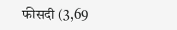फीसदी (3,69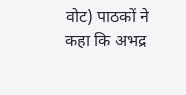वोट) पाठकों ने कहा कि अभद्र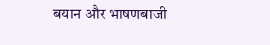बयान और भाषणबाजी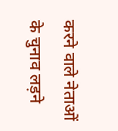करने वाले नेताओं के चुनाव लड़ने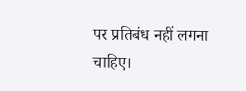पर प्रतिबंध नहीं लगना चाहिए।